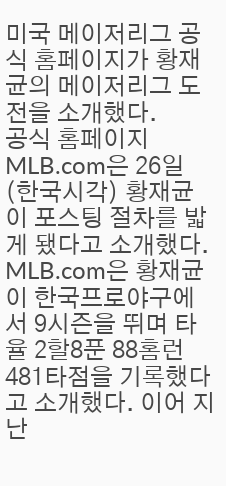미국 메이저리그 공식 홈페이지가 황재균의 메이저리그 도전을 소개했다.
공식 홈페이지 MLB.com은 26일(한국시각) 황재균이 포스팅 절차를 밟게 됐다고 소개했다. MLB.com은 황재균이 한국프로야구에서 9시즌을 뛰며 타율 2할8푼 88홈런 481타점을 기록했다고 소개했다. 이어 지난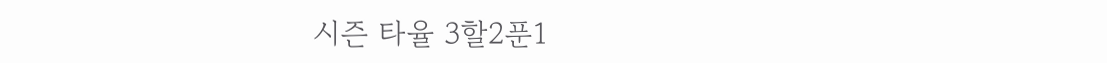시즌 타율 3할2푼1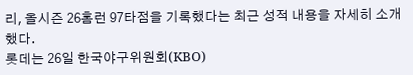리, 올시즌 26홈런 97타점을 기록했다는 최근 성적 내용을 자세히 소개했다.
롯데는 26일 한국야구위원회(KBO)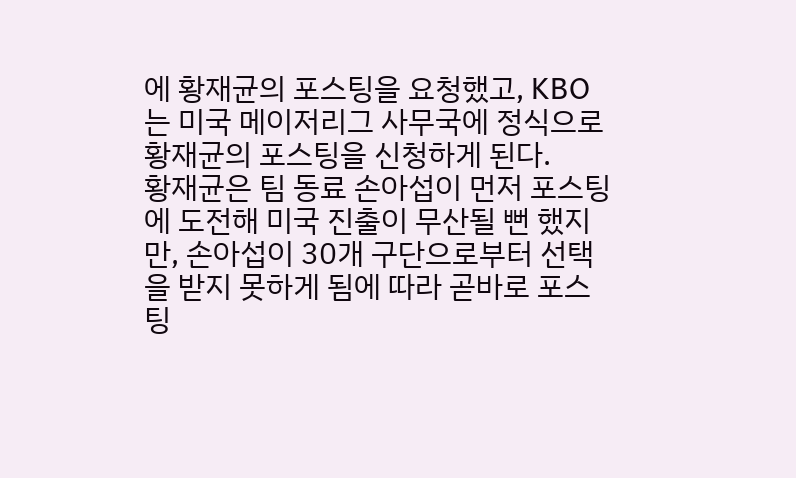에 황재균의 포스팅을 요청했고, KBO는 미국 메이저리그 사무국에 정식으로 황재균의 포스팅을 신청하게 된다.
황재균은 팀 동료 손아섭이 먼저 포스팅에 도전해 미국 진출이 무산될 뻔 했지만, 손아섭이 30개 구단으로부터 선택을 받지 못하게 됨에 따라 곧바로 포스팅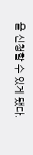을 신청할 수 있게 됐다.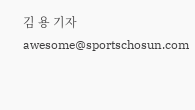김 용 기자 awesome@sportschosun.com